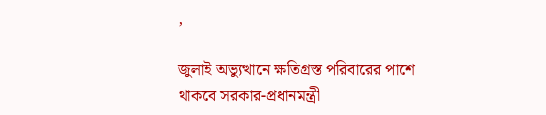,

জুলাই অভ্যুত্থানে ক্ষতিগ্রস্ত পরিবারের পাশে থাকবে সরকার-প্রধানমন্ত্রী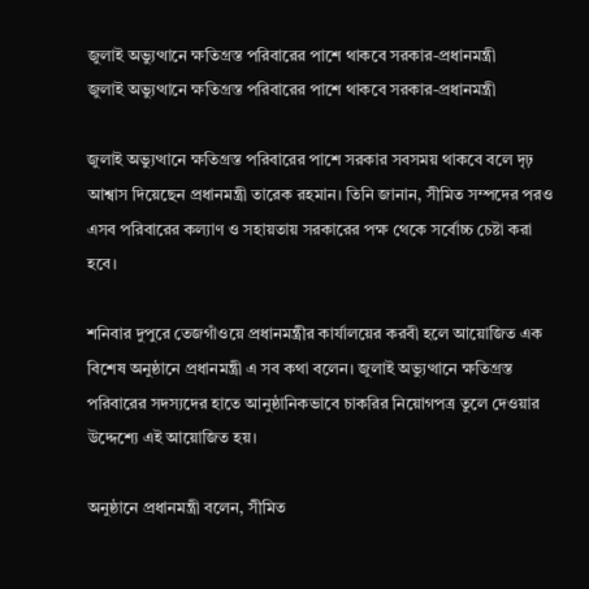জুলাই অভ্যুত্থানে ক্ষতিগ্রস্ত পরিবারের পাশে থাকবে সরকার-প্রধানমন্ত্রী
জুলাই অভ্যুত্থানে ক্ষতিগ্রস্ত পরিবারের পাশে থাকবে সরকার-প্রধানমন্ত্রী

জুলাই অভ্যুত্থানে ক্ষতিগ্রস্ত পরিবারের পাশে সরকার সবসময় থাকবে বলে দৃঢ় আশ্বাস দিয়েছেন প্রধানমন্ত্রী তারেক রহমান। তিনি জানান, সীমিত সম্পদের পরও এসব পরিবারের কল্যাণ ও সহায়তায় সরকারের পক্ষ থেকে সর্বোচ্চ চেষ্টা করা হবে।

শনিবার দুপুরে তেজগাঁওয়ে প্রধানমন্ত্রীর কার্যালয়ের করবী হলে আয়োজিত এক বিশেষ অনুষ্ঠানে প্রধানমন্ত্রী এ সব কথা বলেন। জুলাই অভ্যুত্থানে ক্ষতিগ্রস্ত পরিবারের সদস্যদের হাতে আনুষ্ঠানিকভাবে চাকরির নিয়োগপত্র তুলে দেওয়ার উদ্দেশ্যে এই আয়োজিত হয়।

অনুষ্ঠানে প্রধানমন্ত্রী বলেন, সীমিত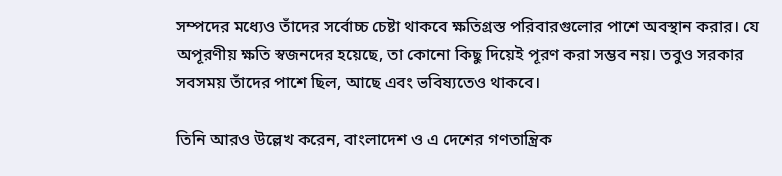সম্পদের মধ্যেও তাঁদের সর্বোচ্চ চেষ্টা থাকবে ক্ষতিগ্রস্ত পরিবারগুলোর পাশে অবস্থান করার। যে অপূরণীয় ক্ষতি স্বজনদের হয়েছে, তা কোনো কিছু দিয়েই পূরণ করা সম্ভব নয়। তবুও সরকার সবসময় তাঁদের পাশে ছিল, আছে এবং ভবিষ্যতেও থাকবে।

তিনি আরও উল্লেখ করেন, বাংলাদেশ ও এ দেশের গণতান্ত্রিক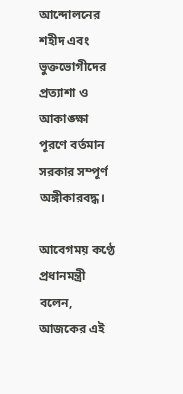আন্দোলনের শহীদ এবং ভুক্তভোগীদের প্রত্যাশা ও আকাঙ্ক্ষা পূরণে বর্তমান সরকার সম্পূর্ণ অঙ্গীকারবদ্ধ।

আবেগময় কণ্ঠে প্রধানমন্ত্রী বলেন, আজকের এই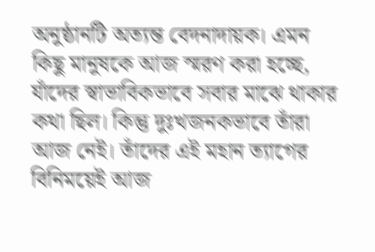অনুষ্ঠানটি অত্যন্ত বেদনাদায়ক। এমন কিছু মানুষকে আজ স্মরণ করা হচ্ছে, যাঁদের স্বাভাবিকভাবে সবার মাঝে থাকার কথা ছিল। কিন্তু দুঃখজনকভাবে তাঁরা আজ নেই। তাঁদের এই মহান ত্যাগের বিনিময়েই আজ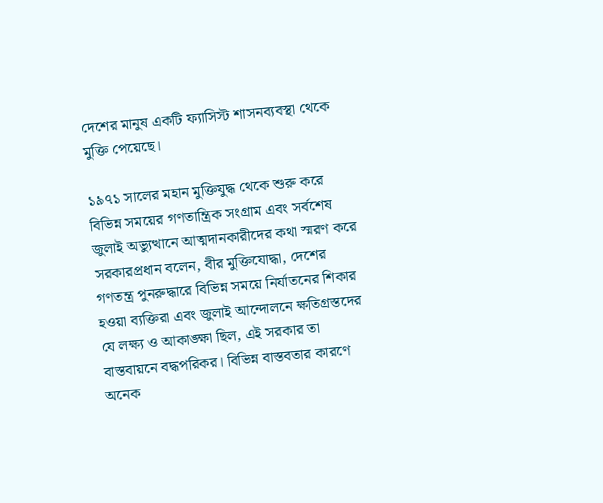দেশের মানুষ একটি ফ্যাসিস্ট শাসনব্যবস্থা থেকে মুক্তি পেয়েছে।

১৯৭১ সালের মহান মুক্তিযুদ্ধ থেকে শুরু করে বিভিন্ন সময়ের গণতান্ত্রিক সংগ্রাম এবং সর্বশেষ জুলাই অভ্যুত্থানে আত্মদানকারীদের কথা স্মরণ করে সরকারপ্রধান বলেন, বীর মুক্তিযোদ্ধা, দেশের গণতন্ত্র পুনরুদ্ধারে বিভিন্ন সময়ে নির্যাতনের শিকার হওয়া ব্যক্তিরা এবং জুলাই আন্দোলনে ক্ষতিগ্রস্তদের যে লক্ষ্য ও আকাঙ্ক্ষা ছিল, এই সরকার তা বাস্তবায়নে বদ্ধপরিকর। বিভিন্ন বাস্তবতার কারণে অনেক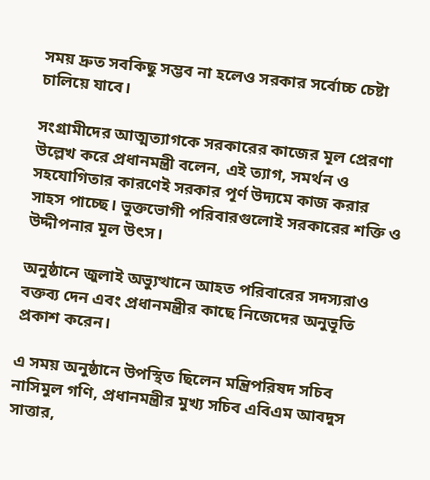সময় দ্রুত সবকিছু সম্ভব না হলেও সরকার সর্বোচ্চ চেষ্টা চালিয়ে যাবে।

সংগ্রামীদের আত্মত্যাগকে সরকারের কাজের মূল প্রেরণা উল্লেখ করে প্রধানমন্ত্রী বলেন, এই ত্যাগ, সমর্থন ও সহযোগিতার কারণেই সরকার পূর্ণ উদ্যমে কাজ করার সাহস পাচ্ছে। ভুক্তভোগী পরিবারগুলোই সরকারের শক্তি ও উদ্দীপনার মূল উৎস।

অনুষ্ঠানে জুলাই অভ্যুত্থানে আহত পরিবারের সদস্যরাও বক্তব্য দেন এবং প্রধানমন্ত্রীর কাছে নিজেদের অনুভূতি প্রকাশ করেন।

এ সময় অনুষ্ঠানে উপস্থিত ছিলেন মন্ত্রিপরিষদ সচিব নাসিমুল গণি, প্রধানমন্ত্রীর মুখ্য সচিব এবিএম আবদুস সাত্তার,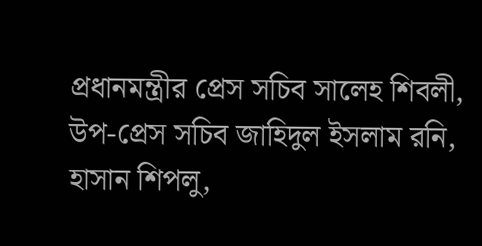প্রধানমন্ত্রীর প্রেস সচিব সালেহ শিবলী, উপ-প্রেস সচিব জাহিদুল ইসলাম রনি, হাসান শিপলু,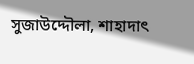সুজাউদ্দৌলা, শাহাদাৎ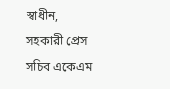স্বাধীন, সহকারী প্রেস সচিব একেএম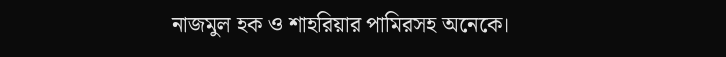নাজমুল হক ও শাহরিয়ার পামিরসহ অনেকে।